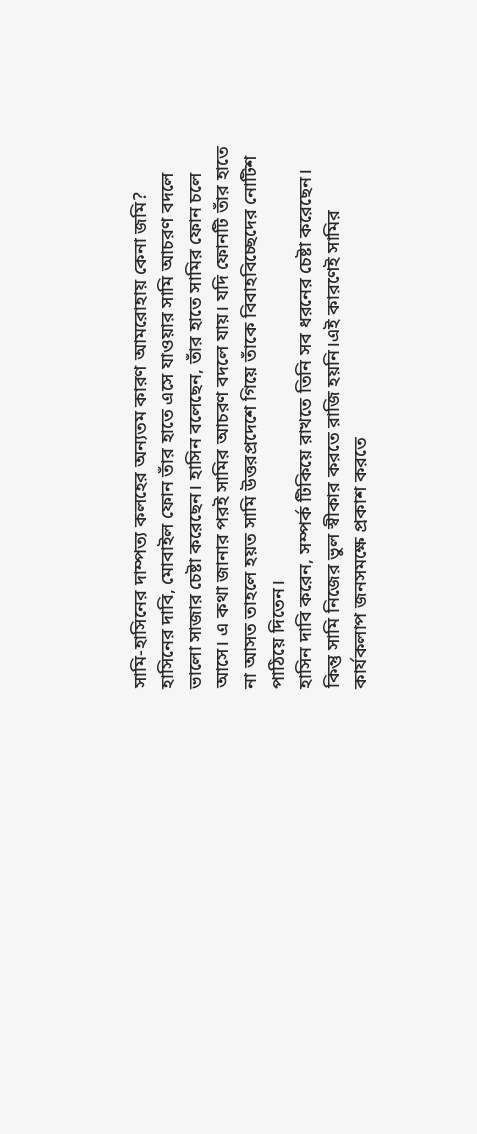সামি-হাসিনের দাম্পত্য কলহের অন্যতম কারণ আমরোহায় কেনা জমি?
হাসিনের দাবি, মোবাইল ফোন তাঁর হাতে এসে যাওয়ার সামি আচরণ বদলে ভালো সাজার চেষ্টা করেছেন। হাসিন বলেছেন, তাঁর হাতে সামির ফোন চলে আসে। এ কথা জানার পরই সামির আচরণ বদলে যায়। যদি ফোনটি তাঁর হাতে না আসত তাহলে হয়ত সামি উত্তরপ্রদেশে গিয়ে তাঁকে বিবাহবিচ্ছেদের নোটিশ পাঠিয়ে দিতেন।
হাসিন দাবি করেন, সম্পর্ক টিকিয়ে রাখতে তিনি সব ধরনের চেষ্টা করেছেন। কিন্তু সামি নিজের ভুল স্বীকার করতে রাজি হয়নি।এই কারণেই সামির কার্যকলাপ জনসমক্ষে প্রকাশ করতে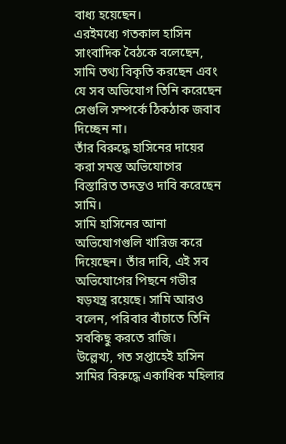বাধ্য হয়েছেন।
এরইমধ্যে গতকাল হাসিন সাংবাদিক বৈঠকে বলেছেন, সামি তথ্য বিকৃতি করছেন এবং যে সব অভিযোগ তিনি করেছেন সেগুলি সম্পর্কে ঠিকঠাক জবাব দিচ্ছেন না।
তাঁর বিরুদ্ধে হাসিনের দায়ের করা সমস্ত অভিযোগের বিস্তারিত তদন্তও দাবি করেছেন সামি।
সামি হাসিনের আনা অভিযোগগুলি খারিজ করে দিয়েছেন। তাঁর দাবি, এই সব অভিযোগের পিছনে গভীর ষড়যন্ত্র রয়েছে। সামি আরও বলেন, পরিবার বাঁচাতে তিনি সবকিছু করতে রাজি।
উল্লেখ্য, গত সপ্তাহেই হাসিন সামির বিরুদ্ধে একাধিক মহিলার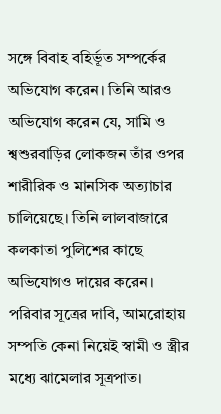সঙ্গে বিবাহ বহির্ভূত সম্পর্কের অভিযোগ করেন। তিনি আরও অভিযোগ করেন যে, সামি ও শ্বশুরবাড়ির লোকজন তাঁর ওপর শারীরিক ও মানসিক অত্যাচার চালিয়েছে। তিনি লালবাজারে কলকাতা পুলিশের কাছে অভিযোগও দায়ের করেন।
পরিবার সূত্রের দাবি, আমরোহায় সম্পতি কেনা নিয়েই স্বামী ও স্ত্রীর মধ্যে ঝামেলার সূত্রপাত।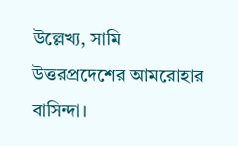উল্লেখ্য, সামি উত্তরপ্রদেশের আমরোহার বাসিন্দা।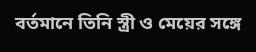বর্তমানে তিনি স্ত্রী ও মেয়ের সঙ্গে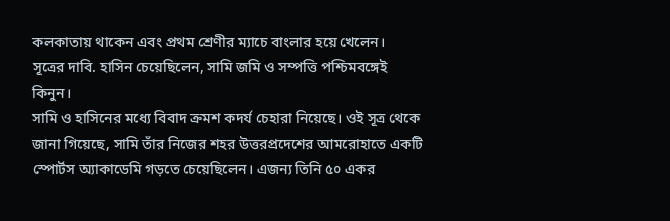কলকাতায় থাকেন এবং প্রথম শ্রেণীর ম্যাচে বাংলার হয়ে খেলেন।
সূত্রের দাবি. হাসিন চেয়েছিলেন, সামি জমি ও সম্পত্তি পশ্চিমবঙ্গেই কিনুন।
সামি ও হাসিনের মধ্যে বিবাদ ক্রমশ কদর্য চেহারা নিয়েছে। ওই সূত্র থেকে জানা গিয়েছে, সামি তাঁর নিজের শহর উত্তরপ্রদেশের আমরোহাতে একটি স্পোর্টস অ্যাকাডেমি গড়তে চেয়েছিলেন। এজন্য তিনি ৫০ একর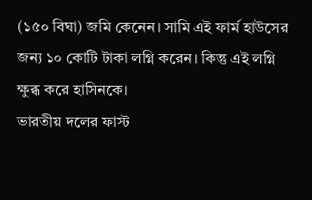(১৫০ বিঘা) জমি কেনেন। সামি এই ফার্ম হাউসের জন্য ১০ কোটি টাকা লগ্নি করেন। কিন্তু এই লগ্নি ক্ষুব্ধ করে হাসিনকে।
ভারতীয় দলের ফাস্ট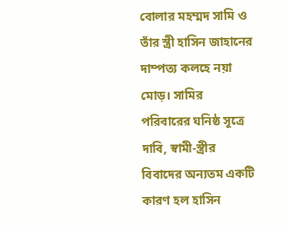বোলার মহম্মদ সামি ও তাঁর স্ত্রী হাসিন জাহানের দাম্পত্য কলহে নয়া মোড়। সামির পরিবারের ঘনিষ্ঠ সূত্রে দাবি, স্বামী-স্ত্রীর বিবাদের অন্যতম একটি কারণ হল হাসিন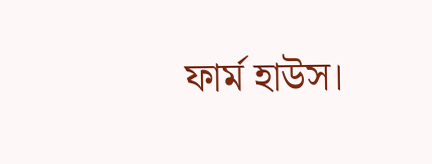ফার্ম হাউস।